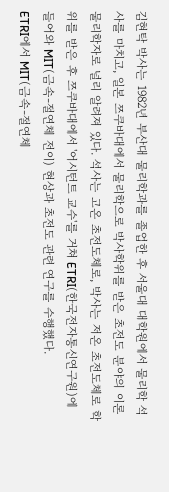김현탁 박사는 1982년 부산대 물리학과를 졸업한 후 서울대 대학원에서 물리학 석사를 마치고, 일본 쯔쿠바대에서 물리학으로 박사학위를 받은 초전도 분야의 이론물리학자로 널리 알려져 있다. 석사는 고온 초전도체로, 박사는 저온 초전도체로 학위를 받은 후 쯔쿠바대에서 '어시턴트 교수'를 거쳐 ETRI(한국전자통신연구원)에 들어와 MIT(금속-절연체 전이) 현상과 초전도 관련 연구를 수행했다.
ETRI에서 MIT(금속-절연체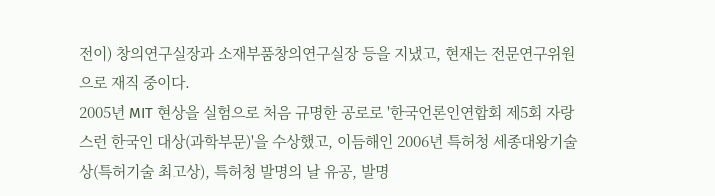전이) 창의연구실장과 소재부품창의연구실장 등을 지냈고, 현재는 전문연구위원으로 재직 중이다.
2005년 MIT 현상을 실험으로 처음 규명한 공로로 '한국언론인연합회 제5회 자랑스런 한국인 대상(과학부문)'을 수상했고, 이듬해인 2006년 특허청 세종대왕기술상(특허기술 최고상), 특허청 발명의 날 유공, 발명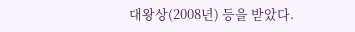대왕상(2008년) 등을 받았다.